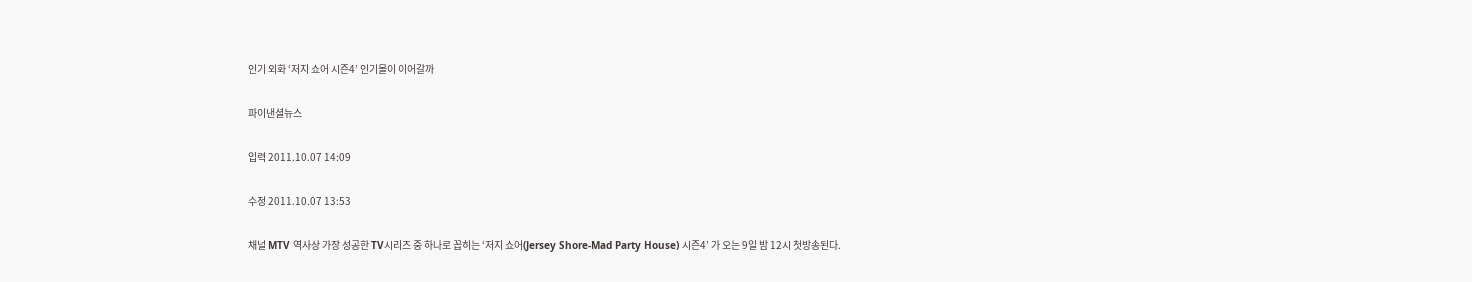인기 외화 ‘저지 쇼어 시즌4’ 인기몰이 이어갈까

파이낸셜뉴스

입력 2011.10.07 14:09

수정 2011.10.07 13:53

채널 MTV 역사상 가장 성공한 TV시리즈 중 하나로 꼽히는 ‘저지 쇼어(Jersey Shore-Mad Party House) 시즌4’ 가 오는 9일 밤 12시 첫방송된다.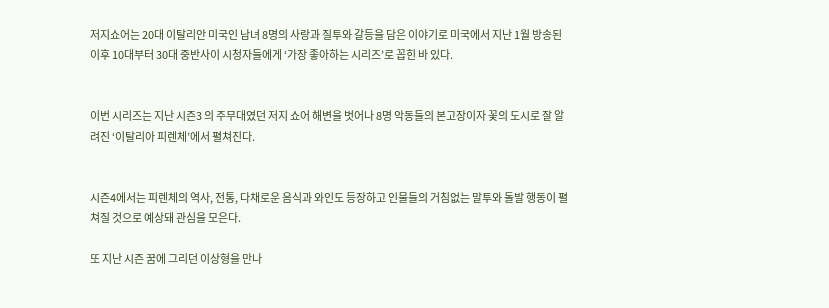저지쇼어는 20대 이탈리안 미국인 남녀 8명의 사랑과 질투와 갈등을 담은 이야기로 미국에서 지난 1월 방송된 이후 10대부터 30대 중반사이 시청자들에게 ‘가장 좋아하는 시리즈’로 꼽힌 바 있다.


이번 시리즈는 지난 시즌3 의 주무대였던 저지 쇼어 해변을 벗어나 8명 악동들의 본고장이자 꽃의 도시로 잘 알려진 ‘이탈리아 피렌체’에서 펼쳐진다.


시즌4에서는 피렌체의 역사, 전통, 다채로운 음식과 와인도 등장하고 인물들의 거침없는 말투와 돌발 행동이 펼쳐질 것으로 예상돼 관심을 모은다.

또 지난 시즌 꿈에 그리던 이상형을 만나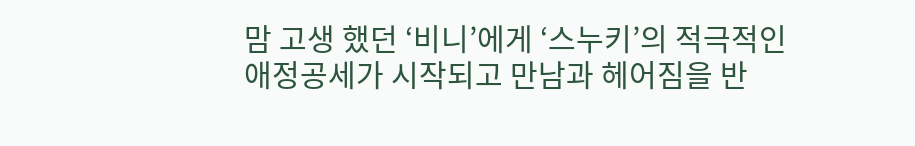맘 고생 했던 ‘비니’에게 ‘스누키’의 적극적인 애정공세가 시작되고 만남과 헤어짐을 반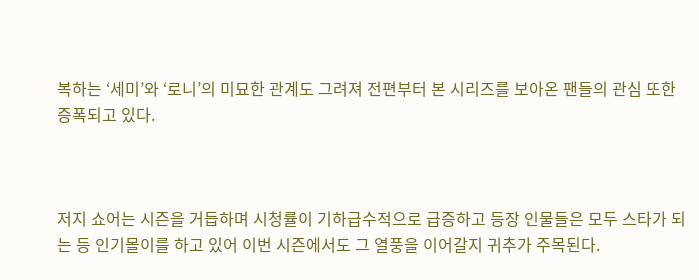복하는 ‘세미’와 ‘로니’의 미묘한 관계도 그려져 전편부터 본 시리즈를 보아온 팬들의 관심 또한 증폭되고 있다.



저지 쇼어는 시즌을 거듭하며 시청률이 기하급수적으로 급증하고 등장 인물들은 모두 스타가 되는 등 인기몰이를 하고 있어 이번 시즌에서도 그 열풍을 이어갈지 귀추가 주목된다.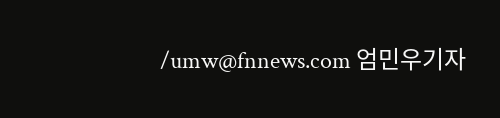/umw@fnnews.com 엄민우기자